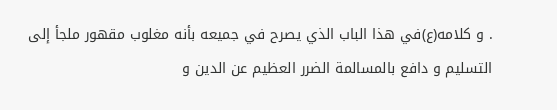. و كلامه(ع)في هذا الباب الذي يصرح في جميعه بأنه مغلوب مقهور ملجأ إلى التسليم و دافع بالمسالمة الضرر العظيم عن الدين و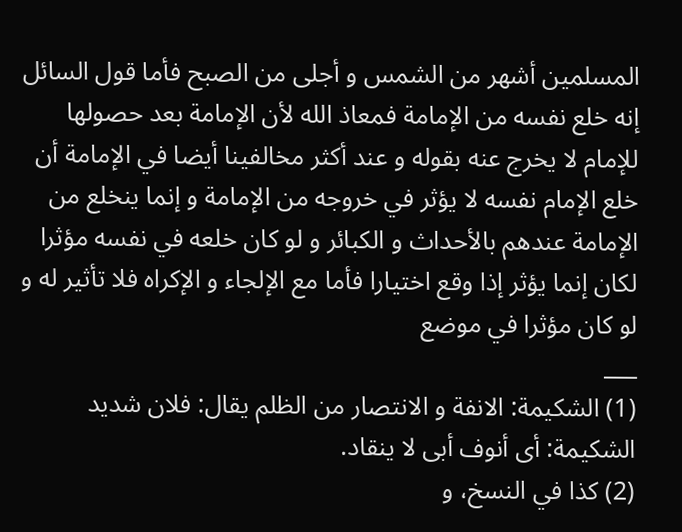المسلمين أشهر من الشمس و أجلى من الصبح فأما قول السائل إنه خلع نفسه من الإمامة فمعاذ الله لأن الإمامة بعد حصولها للإمام لا يخرج عنه بقوله و عند أكثر مخالفينا أيضا في الإمامة أن خلع الإمام نفسه لا يؤثر في خروجه من الإمامة و إنما ينخلع من الإمامة عندهم بالأحداث و الكبائر و لو كان خلعه في نفسه مؤثرا لكان إنما يؤثر إذا وقع اختيارا فأما مع الإلجاء و الإكراه فلا تأثير له و لو كان مؤثرا في موضع
___
(1) الشكيمة: الانفة و الانتصار من الظلم يقال: فلان شديد الشكيمة: أى أنوف أبى لا ينقاد.
(2) كذا في النسخ، و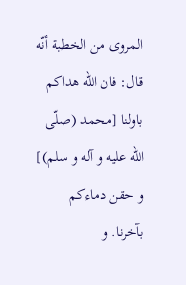المروى من الخطبة أنّه قال: فان اللّه هداكم باولنا [محمد (صلّى اللّه عليه و آله و سلم)] و حقن دماءكم بآخرنا. و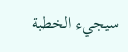سيجيء الخطبة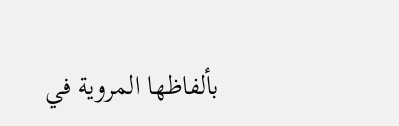بألفاظها المروية في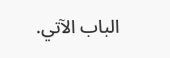الباب الآتي.